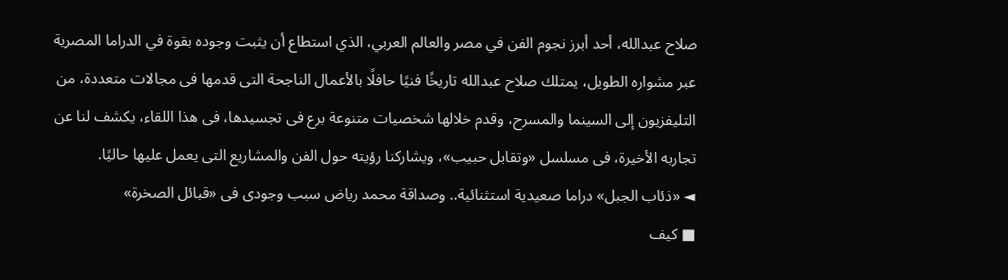صلاح عبدالله، أحد أبرز نجوم الفن في مصر والعالم العربي، الذي استطاع أن يثبت وجوده بقوة في الدراما المصرية عبر مشواره الطويل، يمتلك صلاح عبدالله تاريخًا فنيًا حافلًا بالأعمال الناجحة التى قدمها فى مجالات متعددة، من التليفزيون إلى السينما والمسرح، وقدم خلالها شخصيات متنوعة برع فى تجسيدها، فى هذا اللقاء، يكشف لنا عن تجاربه الأخيرة، فى مسلسل «وتقابل حبيب»، ويشاركنا رؤيته حول الفن والمشاريع التى يعمل عليها حاليًا.
◄ «ذئاب الجبل» دراما صعيدية استثنائية.. وصداقة محمد رياض سبب وجودى فى «قبائل الصخرة»
■ كيف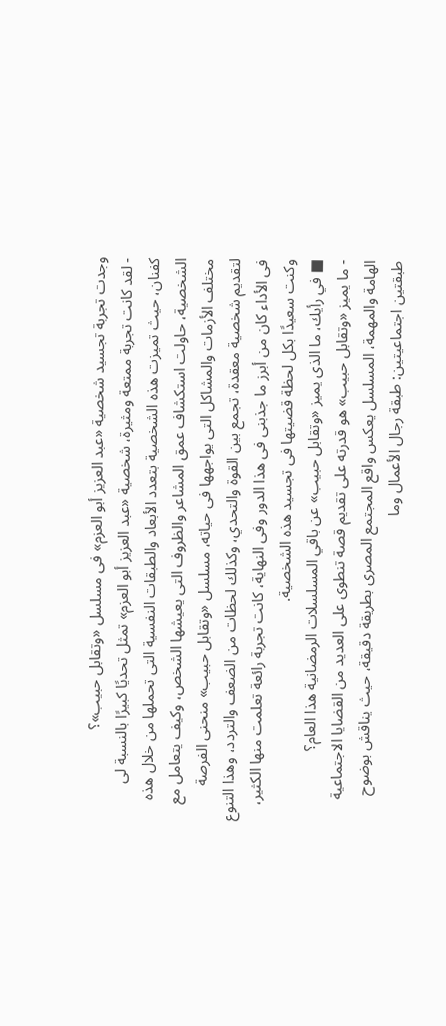وجدت تجربة تجسيد شخصية «عبد العزيز أبو العزم» فى مسلسل «وتقابل حبيب»؟
- لقد كانت تجربة ممتعة ومثيرة، شخصية «عبد العزيز أبو العزم» تمثل تحديًا كبيرًا بالنسبة لى كفنان، حيث تميزت هذه الشخصية بتعدد الأبعاد والطبقات النفسية التى تحملها من خلال هذه الشخصية، حاولت استكشاف عمق المشاعر والظروف التى يعيشها الشخص، وكيف يتعامل مع مختلف الأزمات والمشاكل التى يواجهها فى حياته، مسلسل «وتقابل حبيب» منحنى الفرصة لتقديم شخصية معقدة، تجمع بين القوة والتحدي، وكذلك لحظات من الضعف والتردد، وهذا التنوع فى الأداء كان من أبرز ما جذبنى فى هذا الدور وفى النهاية، كانت تجربة رائعة تعلمت منها الكثير، وكنت سعيدًا بكل لحظة قضيتها فى تجسيد هذه الشخصية.
■ في رأيك، ما الذى يميز «وتقابل حبيب» عن باقي المسلسلات الرمضانية هذا العام؟
- ما يميز «وتقابل حبيب» هو قدرته على تقديم قصة تنطوى على العديد من القضايا الاجتماعية الهامة والمهمة، المسلسل يعكس واقع المجتمع المصرى بطريقة دقيقة، حيث يناقش بوضوح طبقتين اجتماعيتين: طبقة رجال الأعمال وما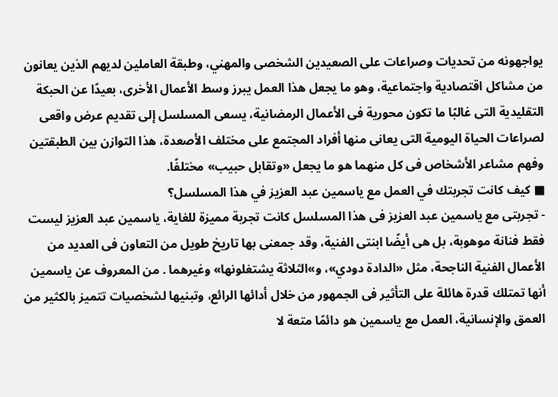يواجهونه من تحديات وصراعات على الصعيدين الشخصى والمهني، وطبقة العاملين لديهم الذين يعانون من مشاكل اقتصادية واجتماعية، وهو ما يجعل هذا العمل يبرز وسط الأعمال الأخرى، بعيدًا عن الحبكة التقليدية التى غالبًا ما تكون محورية فى الأعمال الرمضانية، يسعى المسلسل إلى تقديم عرض واقعى لصراعات الحياة اليومية التى يعانى منها أفراد المجتمع على مختلف الأصعدة، هذا التوازن بين الطبقتين وفهم مشاعر الأشخاص فى كل منهما هو ما يجعل «وتقابل حبيب» مختلفًا.
■ كيف كانت تجربتك في العمل مع ياسمين عبد العزيز في هذا المسلسل؟
- تجربتى مع ياسمين عبد العزيز فى هذا المسلسل كانت تجربة مميزة للغاية، ياسمين عبد العزيز ليست فقط فنانة موهوبة، بل هى أيضًا ابنتى الفنية، وقد جمعنى بها تاريخ طويل من التعاون فى العديد من الأعمال الفنية الناجحة، مثل «الدادة دودي»، و»الثلاثة يشتغلونها» وغيرهما . من المعروف عن ياسمين أنها تمتلك قدرة هائلة على التأثير فى الجمهور من خلال أدائها الرائع، وتبنيها لشخصيات تتميز بالكثير من العمق والإنسانية، العمل مع ياسمين هو دائمًا متعة لا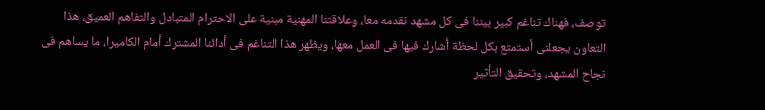توصف، فهناك تناغم كبير بيننا فى كل مشهد نقدمه معا، وعلاقتنا المهنية مبنية على الاحترام المتبادل والتفاهم العميق، هذا التعاون يجعلنى أستمتع بكل لحظة أشارك فيها فى العمل معها، ويظهر هذا التناغم فى أدائنا المشترك أمام الكاميرا، ما يساهم فى نجاح المشهد، وتحقيق التأثير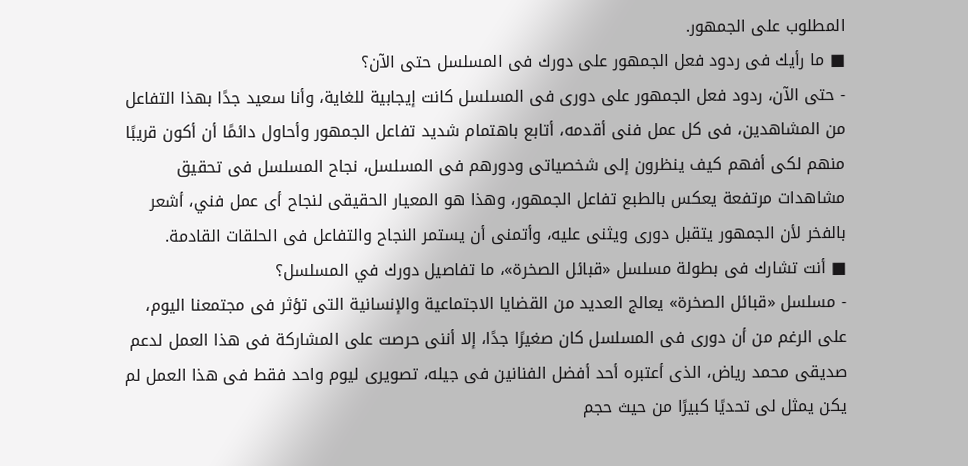المطلوب على الجمهور.
■ ما رأيك فى ردود فعل الجمهور على دورك فى المسلسل حتى الآن؟
- حتى الآن، ردود فعل الجمهور على دورى فى المسلسل كانت إيجابية للغاية، وأنا سعيد جدًا بهذا التفاعل من المشاهدين، فى كل عمل فنى أقدمه، أتابع باهتمام شديد تفاعل الجمهور وأحاول دائمًا أن أكون قريبًا منهم لكى أفهم كيف ينظرون إلى شخصياتى ودورهم فى المسلسل، نجاح المسلسل فى تحقيق مشاهدات مرتفعة يعكس بالطبع تفاعل الجمهور، وهذا هو المعيار الحقيقى لنجاح أى عمل فني، أشعر بالفخر لأن الجمهور يتقبل دورى ويثنى عليه، وأتمنى أن يستمر النجاح والتفاعل فى الحلقات القادمة.
■ أنت تشارك فى بطولة مسلسل «قبائل الصخرة»، ما تفاصيل دورك في المسلسل؟
- مسلسل «قبائل الصخرة» يعالج العديد من القضايا الاجتماعية والإنسانية التى تؤثر فى مجتمعنا اليوم، على الرغم من أن دورى فى المسلسل كان صغيرًا جدًا، إلا أننى حرصت على المشاركة فى هذا العمل لدعم صديقى محمد رياض، الذى أعتبره أحد أفضل الفنانين فى جيله، تصويرى ليوم واحد فقط فى هذا العمل لم يكن يمثل لى تحديًا كبيرًا من حيث حجم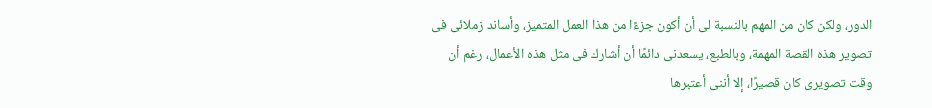الدور، ولكن كان من المهم بالنسبة لى أن أكون جزءًا من هذا العمل المتميز، وأساند زملائى فى تصوير هذه القصة المهمة، وبالطبع، يسعدنى دائمًا أن أشارك فى مثل هذه الأعمال، رغم أن وقت تصويرى كان قصيرًا، إلا أننى أعتبرها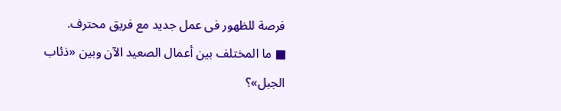فرصة للظهور فى عمل جديد مع فريق محترف.
■ ما المختلف بين أعمال الصعيد الآن وبين «ذئاب الجبل»؟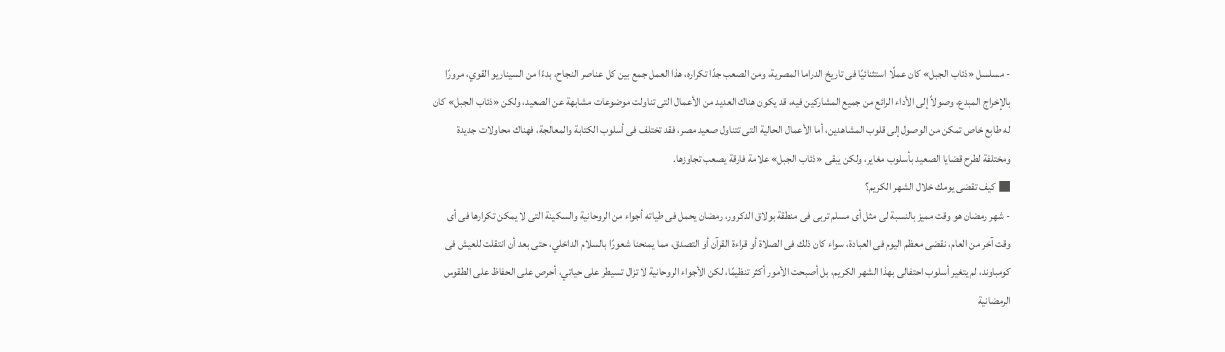- مسلسل «ذئاب الجبل» كان عملًا استثنائيًا فى تاريخ الدراما المصرية، ومن الصعب جدًا تكراره، هذا العمل جمع بين كل عناصر النجاح، بدءًا من السيناريو القوي، مرورًا بالإخراج المبدع، وصولاً إلى الأداء الرائع من جميع المشاركين فيه، قد يكون هناك العديد من الأعمال التى تناولت موضوعات مشابهة عن الصعيد، ولكن «ذئاب الجبل» كان له طابع خاص تمكن من الوصول إلى قلوب المشاهدين، أما الأعمال الحالية التى تتناول صعيد مصر، فقد تختلف فى أسلوب الكتابة والمعالجة، فهناك محاولات جديدة ومختلفة لطرح قضايا الصعيد بأسلوب مغاير، ولكن يبقى «ذئاب الجبل» علامة فارقة يصعب تجاوزها.
■ كيف تقضى يومك خلال الشهر الكريم؟
- شهر رمضان هو وقت مميز بالنسبة لى مثل أى مسلم تربى فى منطقة بولاق الدكرور، رمضان يحمل فى طياته أجواء من الروحانية والسكينة التى لا يمكن تكرارها فى أى وقت آخر من العام، نقضى معظم اليوم فى العبادة، سواء كان ذلك فى الصلاة أو قراءة القرآن أو التصدق، مما يمنحنا شعورًا بالسلام الداخلي، حتى بعد أن انتقلت للعيش فى كومباوند، لم يتغير أسلوب احتفالى بهذا الشهر الكريم، بل أصبحت الأمور أكثر تنظيمًا، لكن الأجواء الروحانية لا تزال تسيطر على حياتي، أحرص على الحفاظ على الطقوس الرمضانية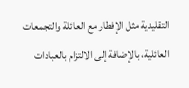التقليدية مثل الإفطار مع العائلة والتجمعات العائلية، بالإضافة إلى الالتزام بالعبادات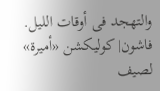والتهجد فى أوقات الليل.
فاشون| كوليكشن «أميرة» لصيف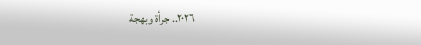٢٠٢٦.. جرأة وبهجة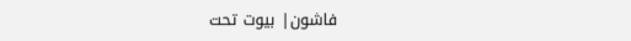فاشون| بيوت تحت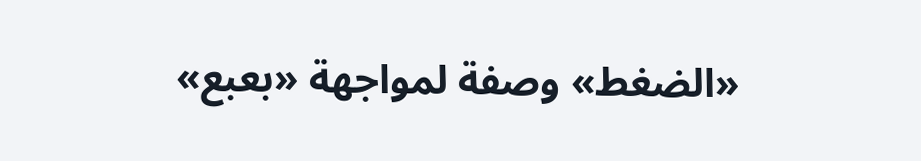«الضغط» وصفة لمواجهة «بعبع»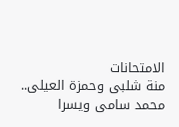الامتحانات
منة شلبى وحمزة العيلى.. محمد سامى ويسرا